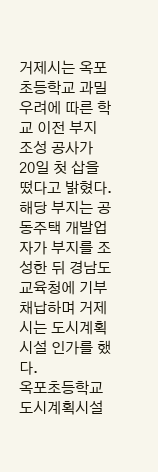거제시는 옥포초등학교 과밀 우려에 따른 학교 이전 부지 조성 공사가 20일 첫 삽을 떴다고 밝혔다.
해당 부지는 공동주택 개발업자가 부지를 조성한 뒤 경남도교육청에 기부채납하며 거제시는 도시계획시설 인가를 했다.
옥포초등학교 도시계획시설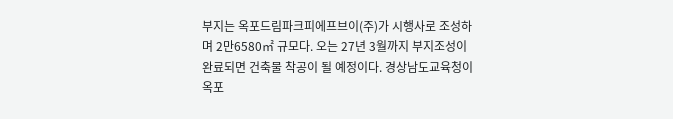부지는 옥포드림파크피에프브이(주)가 시행사로 조성하며 2만6580㎡ 규모다. 오는 27년 3월까지 부지조성이 완료되면 건축물 착공이 될 예정이다. 경상남도교육청이 옥포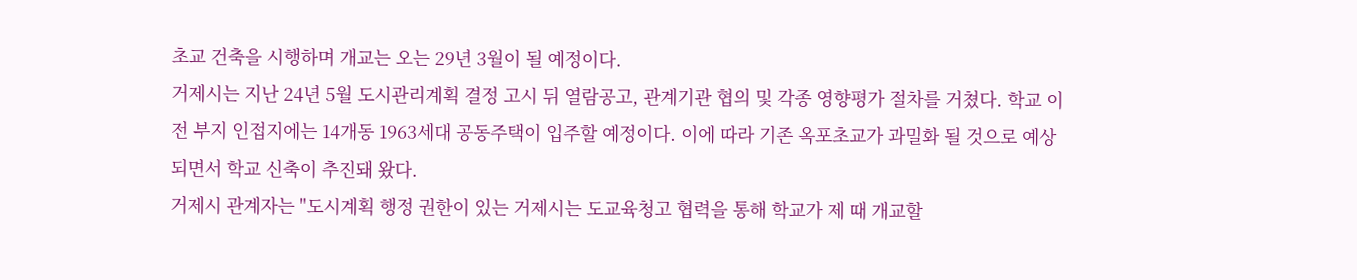초교 건축을 시행하며 개교는 오는 29년 3월이 될 예정이다.
거제시는 지난 24년 5월 도시관리계획 결정 고시 뒤 열람공고, 관계기관 협의 및 각종 영향평가 절차를 거쳤다. 학교 이전 부지 인접지에는 14개동 1963세대 공동주택이 입주할 예정이다. 이에 따라 기존 옥포초교가 과밀화 될 것으로 예상되면서 학교 신축이 추진돼 왔다.
거제시 관계자는 "도시계획 행정 권한이 있는 거제시는 도교육청고 협력을 통해 학교가 제 때 개교할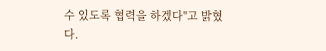수 있도록 협력을 하겠다"고 밝혔다.